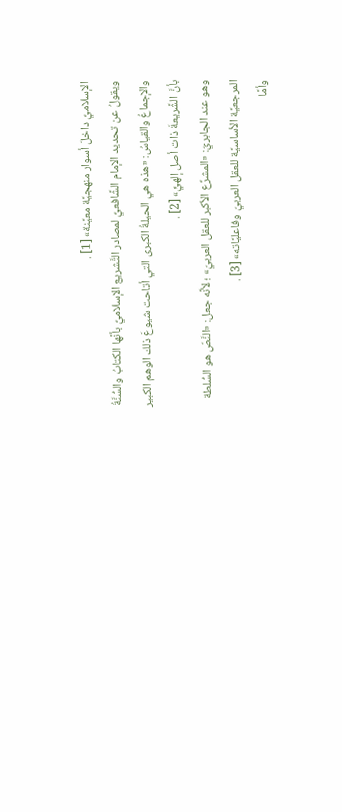الإسلاميِّ داخلَ أسوار منهجيَّة معيَّنة» [1] .
ويقولُ عن تحديد الإمام الشَّافعيِّ لمصادر التَّشريع الإسلاميِّ بأنَّها الكتابُ والسُّنَّةُ والإجماعُ والقياسُ: «هذه هي الحيلةُ الكبرى التي أتاحت شيوعَ ذلك الوهم الكبير بأنَّ الشَّريعةَ ذات أصل إلهيٍّ» [2] .
وهو عند الجابريّ: «المشرِّع الأكبر للعقل العربيّ» ؛ لأنَّه جعل: «النَّصّ هو السُّلطة المرجعيَّة الأساسيَّة للعقل العربيّ وفاعليَّاته» [3] .
وأمَّا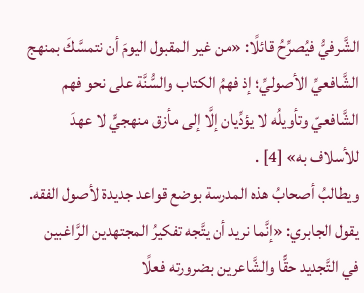الشَّرفيُّ فيُصرِّحُ قائلًا: «من غير المقبول اليومَ أن نتمسَّكَ بمنهج الشَّافعيِّ الأصوليِّ؛ إذ فهمُ الكتاب والسُّنَّة على نحو فهم الشَّافعيّ وتأويلُه لا يؤدِّيان إلَّا إلى مأزق منهجيٍّ لا عهدَ للأسلاف به» [4] .
ويطالبُ أصحابُ هذه المدرسة بوضع قواعد جديدة لأصول الفقه.
يقول الجابري: «إنَّما نريد أن يتَّجه تفكيرُ المجتهدين الرَّاغبين في التَّجديد حقًّا والشَّاعرين بضرورته فعلًا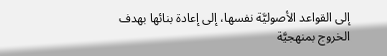إلى القواعد الأصوليَّة نفسها، إلى إعادة بنائها بهدف الخروج بمنهجيَّة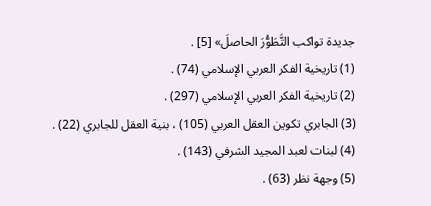جديدة تواكب التَّطَوُّرَ الحاصلَ» [5] .
(1) تاريخية الفكر العربي الإسلامي (74) .
(2) تاريخية الفكر العربي الإسلامي (297) .
(3) الجابري تكوين العقل العربي (105) ، بنية العقل للجابري (22) .
(4) لبنات لعبد المجيد الشرفي (143) .
(5) وجهة نظر (63) .